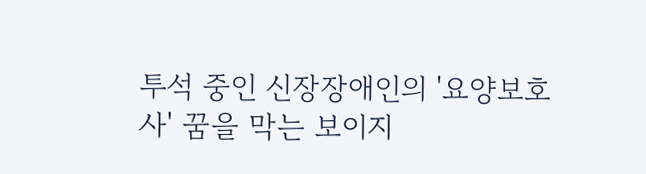투석 중인 신장장애인의 '요양보호사' 꿈을 막는 보이지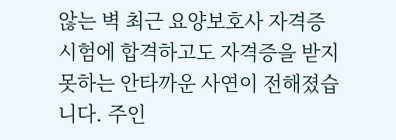않는 벽 최근 요양보호사 자격증 시험에 합격하고도 자격증을 받지 못하는 안타까운 사연이 전해졌습니다. 주인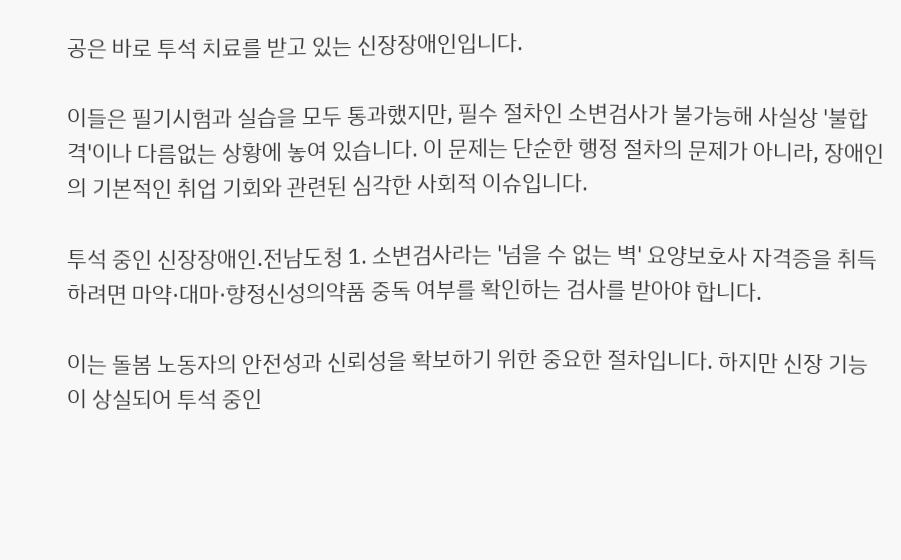공은 바로 투석 치료를 받고 있는 신장장애인입니다.

이들은 필기시험과 실습을 모두 통과했지만, 필수 절차인 소변검사가 불가능해 사실상 '불합격'이나 다름없는 상황에 놓여 있습니다. 이 문제는 단순한 행정 절차의 문제가 아니라, 장애인의 기본적인 취업 기회와 관련된 심각한 사회적 이슈입니다.

투석 중인 신장장애인.전남도청 1. 소변검사라는 '넘을 수 없는 벽' 요양보호사 자격증을 취득하려면 마약·대마·향정신성의약품 중독 여부를 확인하는 검사를 받아야 합니다.

이는 돌봄 노동자의 안전성과 신뢰성을 확보하기 위한 중요한 절차입니다. 하지만 신장 기능이 상실되어 투석 중인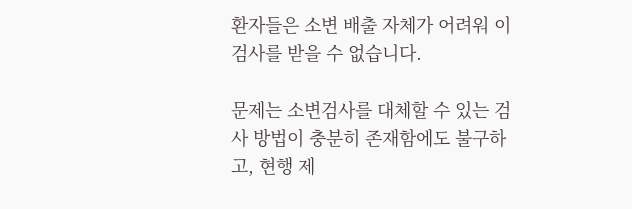환자들은 소변 배출 자체가 어려워 이 검사를 받을 수 없습니다.

문제는 소변검사를 대체할 수 있는 검사 방법이 충분히 존재함에도 불구하고, 현행 제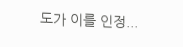도가 이를 인정...